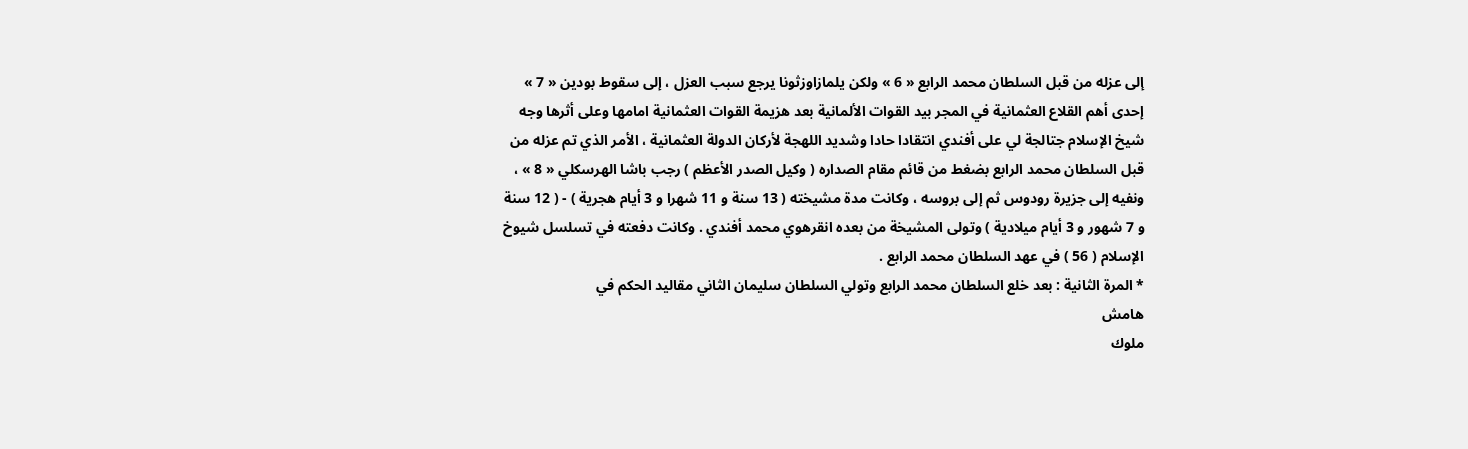إلى عزله من قبل السلطان محمد الرابع « 6 » ولكن يلمازاوزثونا يرجع سبب العزل ، إلى سقوط بودين « 7 » إحدى أهم القلاع العثمانية في المجر بيد القوات الألمانية بعد هزيمة القوات العثمانية امامها وعلى أثرها وجه شيخ الإسلام جتالجة لي على أفندي انتقادا حادا وشديد اللهجة لأركان الدولة العثمانية ، الأمر الذي تم عزله من قبل السلطان محمد الرابع بضغط من قائم مقام الصداره ( وكيل الصدر الأعظم ) رجب باشا الهرسكلي « 8 » ، ونفيه إلى جزيرة رودوس ثم إلى بروسه ، وكانت مدة مشيخته ( 13 سنة و 11 شهرا و 3 أيام هجرية ) - ( 12 سنة و 7 شهور و 3 أيام ميلادية ) وتولى المشيخة من بعده انقرهوي محمد أفندي . وكانت دفعته في تسلسل شيوخ الإسلام ( 56 ) في عهد السلطان محمد الرابع .
* المرة الثانية : بعد خلع السلطان محمد الرابع وتولي السلطان سليمان الثاني مقاليد الحكم في
هامش
ملوك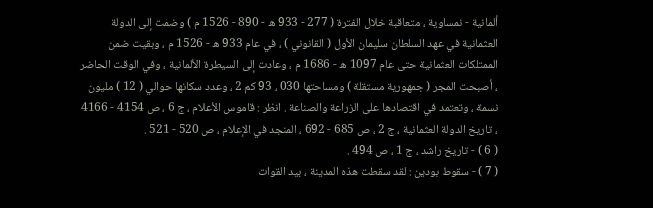ألمانية - نمساوية ، متعاقبة خلال الفترة ( 277 - 933 ه - 890 - 1526 م ) وضمت إلى الدولة العثمانية في عهد السلطان سليمان الأول ( القانوني ) ، في عام 933 ه - 1526 م ، وبقيت ضمن الممتلكات العثمانية حتى عام 1097 ه - 1686 م ، وعادت إلى السيطرة الألمانية ، وفي الوقت الحاضر ، أصبحت المجر ( جمهورية مستقلة ) ومساحتها 030 ، 93 كم 2 ، وعدد سكانها حوالي ( 12 ) مليون نسمة ، وتعتمد في اقتصادها على الزراعة والصناعة . انظر : قاموس الأعلام ، ج 6 ، ص 4154 - 4166 ، تاريخ الدولة العثمانية ، ج 2 ، ص 685 - 692 ، المنجد في الإعلام ، ص 520 - 521 .
( 6 ) - تاريخ راشد ، ج 1 ، ص 494 .
( 7 ) - سقوط بودين : لقد سقطت هذه المدينة ، بيد القوات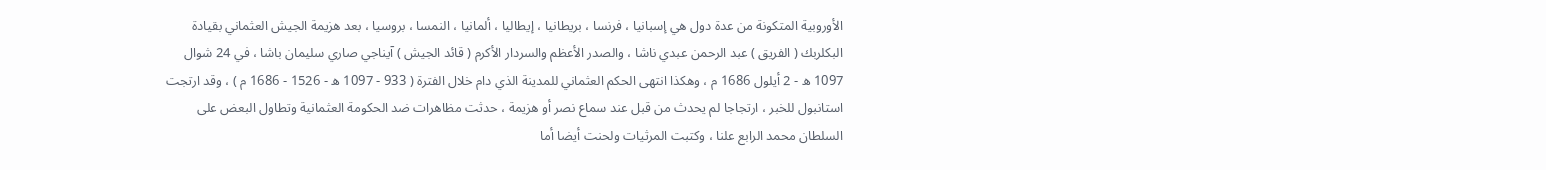الأوروبية المتكونة من عدة دول هي إسبانيا ، فرنسا ، بريطانيا ، إيطاليا ، ألمانيا ، النمسا ، بروسيا ، بعد هزيمة الجيش العثماني بقيادة البكلربك ( الفريق ) عبد الرحمن عبدي ناشا ، والصدر الأعظم والسردار الأكرم ( قائد الجيش ) آيناجي صاري سليمان باشا ، في 24 شوال 1097 ه - 2 أيلول 1686 م ، وهكذا انتهى الحكم العثماني للمدينة الذي دام خلال الفترة ( 933 - 1097 ه - 1526 - 1686 م ) ، وقد ارتجت استانبول للخبر ، ارتجاجا لم يحدث من قبل عند سماع نصر أو هزيمة ، حدثت مظاهرات ضد الحكومة العثمانية وتطاول البعض على السلطان محمد الرابع علنا ، وكتبت المرثيات ولحنت أيضا أما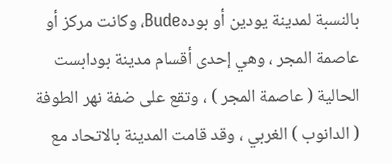بالنسبة لمدينة يودين أو بودهBude، وكانت مركز أو عاصمة المجر ، وهي إحدى أقسام مدينة بودابست الحالية ( عاصمة المجر ) ، وتقع على ضفة نهر الطوفة ( الدانوب ) الغربي ، وقد قامت المدينة بالاتحاد مع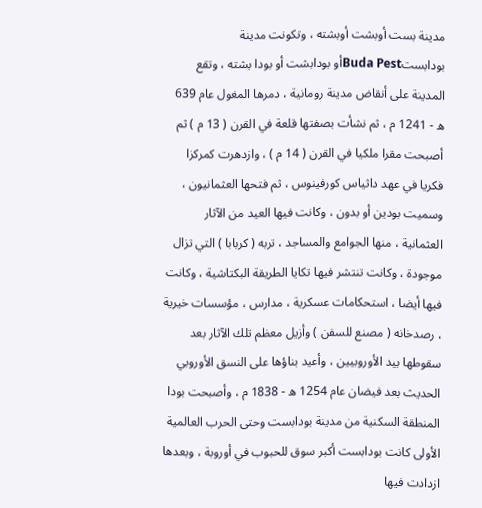مدينة بست أوبشت أوبشته ، وتكونت مدينة بودابستBuda Pestأو بودابشت أو بودا بشته ، وتقع المدينة على أنقاض مدينة رومانية ، دمرها المغول عام 639 ه - 1241 م ، ثم نشأت بصفتها قلعة في القرن ( 13 م ) ثم أصبحت مقرا ملكيا في القرن ( 14 م ) ، وازدهرت كمركزا فكريا في عهد داثياس كورفينوس ، ثم فتحها العثمانيون ، وسميت بودين أو بدون ، وكانت فيها العيد من الآثار العثمانية ، منها الجوامع والمساجد ، تربه ( كربابا ) التي تزال موجودة ، وكانت تنتشر فيها تكايا الطريقة البكتاشية ، وكانت فيها أيضا ، استحكامات عسكرية ، مدارس ، مؤسسات خيرية ، رصدخانه ( مصنع للسفن ) وأزيل معظم تلك الآثار بعد سقوطها بيد الأوروبيين ، وأعيد بناؤها على النسق الأوروبي الحديث بعد فيضان عام 1254 ه - 1838 م ، وأصبحت بودا المنطقة السكنية من مدينة بودابست وحتى الحرب العالمية الأولى كانت بودابست أكبر سوق للحبوب في أوروبة ، وبعدها ازدادت فيها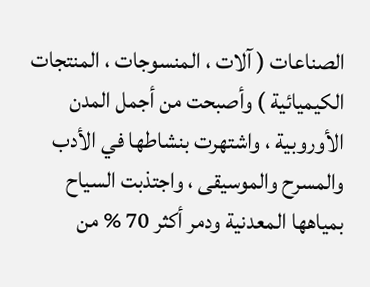الصناعات ( آلات ، المنسوجات ، المنتجات الكيميائية ) وأصبحت من أجمل المدن الأوروبية ، واشتهرت بنشاطها في الأدب والمسرح والموسيقى ، واجتذبت السياح بمياهها المعدنية ودمر أكثر 70 % من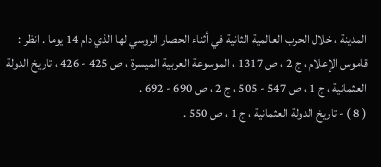المدينة ، خلال الحرب العالمية الثانية في أثناء الحصار الروسي لها الذي دام 14 يوما . انظر : قاموس الإعلام ، ج 2 ، ص 1317 ، الموسوعة العربية الميسرة ، ص 425 - 426 ، تاريخ الدولة العثمانية ، ج 1 ، ص 547 - 505 ، ج 2 ، ص 690 - 692 .
( 8 ) - تاريخ الدولة العثمانية ، ج 1 ، ص 550 .